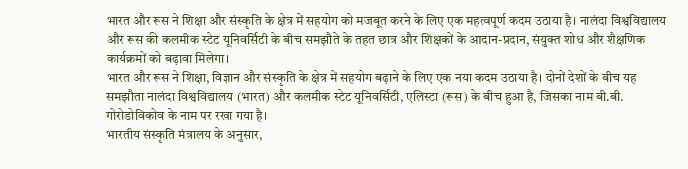भारत और रूस ने शिक्षा और संस्कृति के क्षेत्र में सहयोग को मजबूत करने के लिए एक महत्वपूर्ण कदम उठाया है। नालंदा विश्वविद्यालय और रूस की कलमीक स्टेट यूनिवर्सिटी के बीच समझौते के तहत छात्र और शिक्षकों के आदान-प्रदान, संयुक्त शोध और शैक्षणिक कार्यक्रमों को बढ़ावा मिलेगा।
भारत और रूस ने शिक्षा, विज्ञान और संस्कृति के क्षेत्र में सहयोग बढ़ाने के लिए एक नया कदम उठाया है। दोनों देशों के बीच यह समझौता नालंदा विश्वविद्यालय (भारत) और कलमीक स्टेट यूनिवर्सिटी, एलिस्टा (रूस) के बीच हुआ है, जिसका नाम बी.बी. गोरोडोविकोव के नाम पर रखा गया है।
भारतीय संस्कृति मंत्रालय के अनुसार,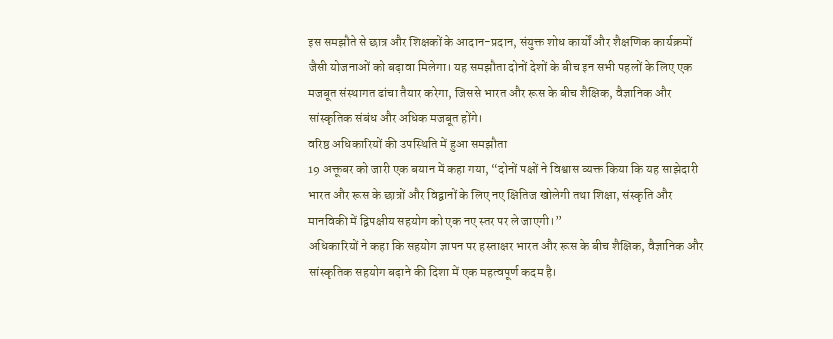इस समझौते से छात्र और शिक्षकों के आदान-प्रदान, संयुक्त शोध कार्यों और शैक्षणिक कार्यक्रमों जैसी योजनाओं को बढ़ावा मिलेगा। यह समझौता दोनों देशों के बीच इन सभी पहलों के लिए एक मजबूत संस्थागत ढांचा तैयार करेगा, जिससे भारत और रूस के बीच शैक्षिक, वैज्ञानिक और सांस्कृतिक संबंध और अधिक मजबूत होंगे।
वरिष्ठ अधिकारियों की उपस्थिति में हुआ समझौता
19 अक्तूबर को जारी एक बयान में कहा गया, “दोनों पक्षों ने विश्वास व्यक्त किया कि यह साझेदारी भारत और रूस के छात्रों और विद्वानों के लिए नए क्षितिज खोलेगी तथा शिक्षा, संस्कृति और मानविकी में द्विपक्षीय सहयोग को एक नए स्तर पर ले जाएगी।”
अधिकारियों ने कहा कि सहयोग ज्ञापन पर हस्ताक्षर भारत और रूस के बीच शैक्षिक, वैज्ञानिक और सांस्कृतिक सहयोग बढ़ाने की दिशा में एक महत्वपूर्ण कदम है।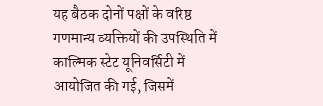यह बैठक दोनों पक्षों के वरिष्ठ गणमान्य व्यक्तियों की उपस्थिति में काल्मिक स्टेट यूनिवर्सिटी में आयोजित की गई, जिसमें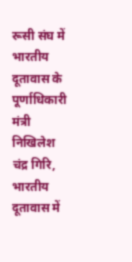रूसी संघ में भारतीय दूतावास के पूर्णाधिकारी मंत्री निखिलेश चंद्र गिरि, भारतीय दूतावास में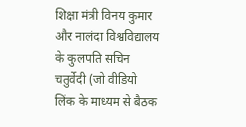शिक्षा मंत्री विनय कुमार और नालंदा विश्वविद्यालय के कुलपति सचिन चतुर्वेदी (जो वीडियो लिंक के माध्यम से बैठक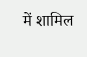में शामिल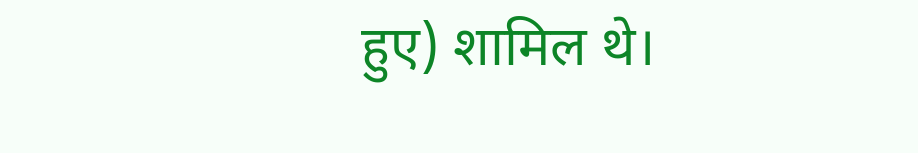हुए) शामिल थे।